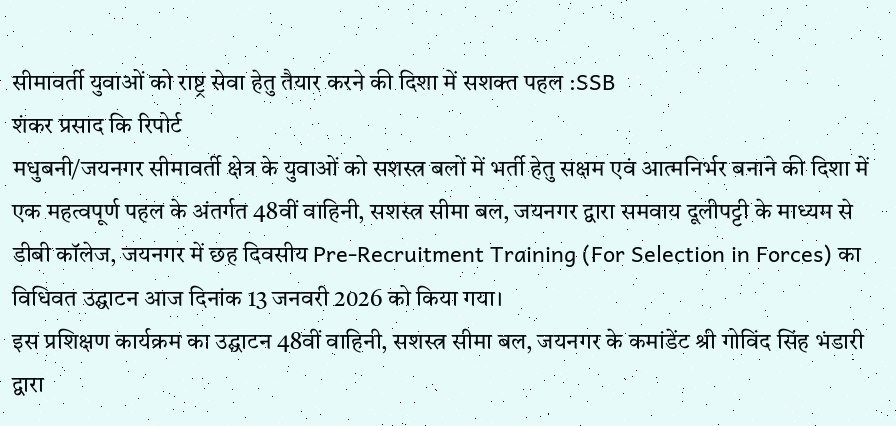सीमावर्ती युवाओं को राष्ट्र सेवा हेतु तैयार करने की दिशा में सशक्त पहल :SSB
शंकर प्रसाद कि रिपोर्ट
मधुबनी/जयनगर सीमावर्ती क्षेत्र के युवाओं को सशस्त्र बलों में भर्ती हेतु सक्षम एवं आत्मनिर्भर बनाने की दिशा में एक महत्वपूर्ण पहल के अंतर्गत 48वीं वाहिनी, सशस्त्र सीमा बल, जयनगर द्वारा समवाय दूलीपट्टी के माध्यम से डीबी कॉलेज, जयनगर में छह दिवसीय Pre-Recruitment Training (For Selection in Forces) का विधिवत उद्घाटन आज दिनांक 13 जनवरी 2026 को किया गया।
इस प्रशिक्षण कार्यक्रम का उद्घाटन 48वीं वाहिनी, सशस्त्र सीमा बल, जयनगर के कमांडेंट श्री गोविंद सिंह भंडारी द्वारा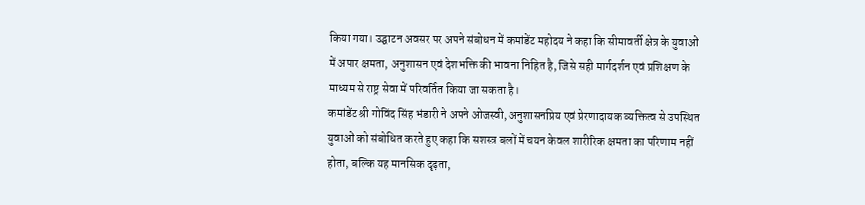किया गया। उद्घाटन अवसर पर अपने संबोधन में कमांडेंट महोदय ने कहा कि सीमावर्ती क्षेत्र के युवाओं में अपार क्षमता, अनुशासन एवं देशभक्ति की भावना निहित है, जिसे सही मार्गदर्शन एवं प्रशिक्षण के माध्यम से राष्ट्र सेवा में परिवर्तित किया जा सकता है।
कमांडेंट श्री गोविंद सिंह भंडारी ने अपने ओजस्वी, अनुशासनप्रिय एवं प्रेरणादायक व्यक्तित्व से उपस्थित युवाओं को संबोधित करते हुए कहा कि सशस्त्र बलों में चयन केवल शारीरिक क्षमता का परिणाम नहीं होता, बल्कि यह मानसिक दृढ़ता,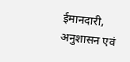ईमानदारी, अनुशासन एवं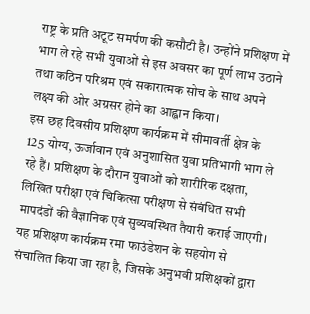राष्ट्र के प्रति अटूट समर्पण की कसौटी है। उन्होंने प्रशिक्षण में भाग ले रहे सभी युवाओं से इस अवसर का पूर्ण लाभ उठाने तथा कठिन परिश्रम एवं सकारात्मक सोच के साथ अपने लक्ष्य की ओर अग्रसर होने का आह्वान किया।
इस छह दिवसीय प्रशिक्षण कार्यक्रम में सीमावर्ती क्षेत्र के 125 योग्य, ऊर्जावान एवं अनुशासित युवा प्रतिभागी भाग ले रहे हैं। प्रशिक्षण के दौरान युवाओं को शारीरिक दक्षता, लिखित परीक्षा एवं चिकित्सा परीक्षण से संबंधित सभी मापदंडों की वैज्ञानिक एवं सुव्यवस्थित तैयारी कराई जाएगी।
यह प्रशिक्षण कार्यक्रम रमा फाउंडेशन के सहयोग से संचालित किया जा रहा है, जिसके अनुभवी प्रशिक्षकों द्वारा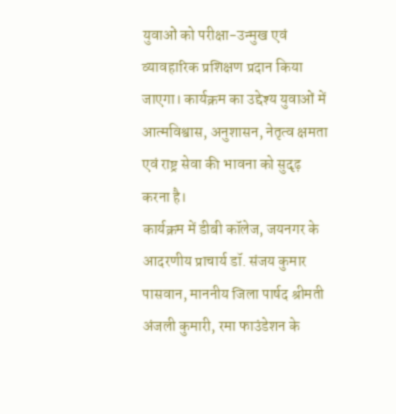युवाओं को परीक्षा-उन्मुख एवं व्यावहारिक प्रशिक्षण प्रदान किया जाएगा। कार्यक्रम का उद्देश्य युवाओं में आत्मविश्वास, अनुशासन, नेतृत्व क्षमता एवं राष्ट्र सेवा की भावना को सुदृढ़ करना है।
कार्यक्रम में डीबी कॉलेज, जयनगर के आदरणीय प्राचार्य डॉ. संजय कुमार पासवान, माननीय जिला पार्षद श्रीमती अंजली कुमारी, रमा फाउंडेशन के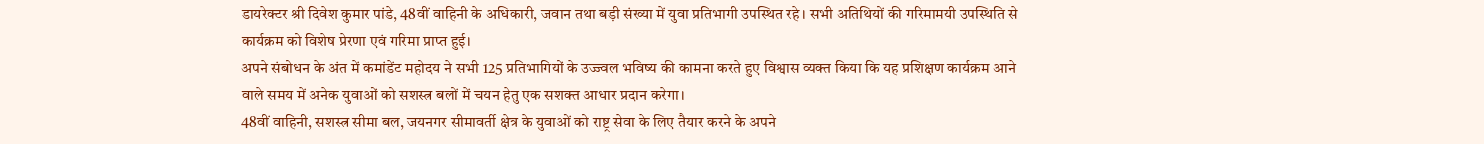डायरेक्टर श्री दिवेश कुमार पांडे, 48वीं वाहिनी के अधिकारी, जवान तथा बड़ी संख्या में युवा प्रतिभागी उपस्थित रहे। सभी अतिथियों की गरिमामयी उपस्थिति से कार्यक्रम को विशेष प्रेरणा एवं गरिमा प्राप्त हुई।
अपने संबोधन के अंत में कमांडेंट महोदय ने सभी 125 प्रतिभागियों के उज्ज्वल भविष्य की कामना करते हुए विश्वास व्यक्त किया कि यह प्रशिक्षण कार्यक्रम आने वाले समय में अनेक युवाओं को सशस्त्र बलों में चयन हेतु एक सशक्त आधार प्रदान करेगा।
48वीं वाहिनी, सशस्त्र सीमा बल, जयनगर सीमावर्ती क्षेत्र के युवाओं को राष्ट्र सेवा के लिए तैयार करने के अपने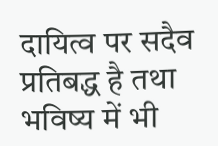दायित्व पर सदैव प्रतिबद्ध है तथा भविष्य में भी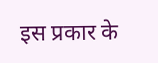इस प्रकार के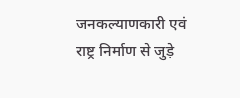जनकल्याणकारी एवं राष्ट्र निर्माण से जुड़े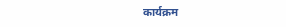कार्यक्रम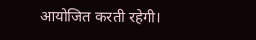आयोजित करती रहेगी।